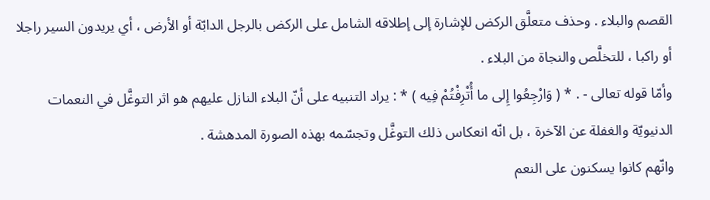القصم والبلاء . وحذف متعلَّق الركض للإشارة إلى إطلاقه الشامل على الركض بالرجل الدابّة أو الأرض ، أي يريدون السير راجلا أو راكبا ، للتخلَّص والنجاة من البلاء .
وأمّا قوله تعالى - . * ( وَارْجِعُوا إِلى ما أُتْرِفْتُمْ فِيه ) * : يراد التنبيه على أنّ البلاء النازل عليهم هو اثر التوغَّل في النعمات الدنيويّة والغفلة عن الآخرة ، بل انّه انعكاس ذلك التوغَّل وتجسّمه بهذه الصورة المدهشة .
وانّهم كانوا يسكنون على النعم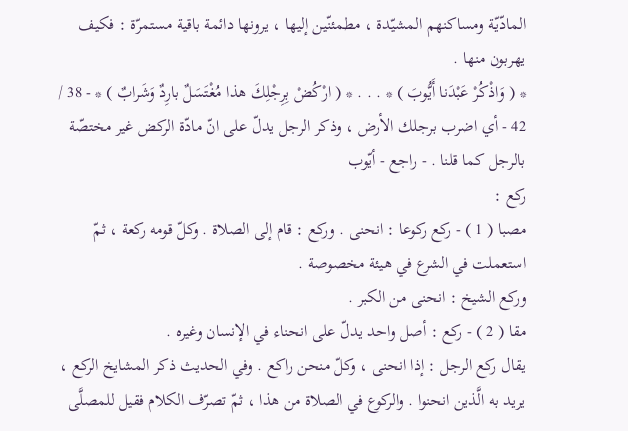المادّيّة ومساكنهم المشيّدة ، مطمئنّين إليها ، يرونها دائمة باقية مستمرّة : فكيف يهربون منها .
* ( وَاذْكُرْ عَبْدَنا أَيُّوبَ ) * . . . * ( ارْكُضْ بِرِجْلِكَ هذا مُغْتَسَلٌ بارِدٌ وَشَرابٌ ) * - 38 / 42 - أي اضرب برجلك الأرض ، وذكر الرجل يدلّ على انّ مادّة الركض غير مختصّة بالرجل كما قلنا . - راجع - أيّوب
ركع :
مصبا ( 1 ) - ركع ركوعا : انحنى . وركع : قام إلى الصلاة . وكلّ قومه ركعة ، ثمّ استعملت في الشرع في هيئة مخصوصة .
وركع الشيخ : انحنى من الكبر .
مقا ( 2 ) - ركع : أصل واحد يدلّ على انحناء في الإنسان وغيره .
يقال ركع الرجل : إذا انحنى ، وكلّ منحن راكع . وفي الحديث ذكر المشايخ الركع ، يريد به الَّذين انحنوا . والركوع في الصلاة من هذا ، ثمّ تصرّف الكلام فقيل للمصلَّى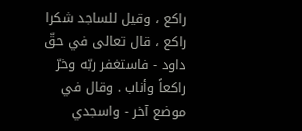راكع ، وقيل للساجد شكرا راكع ، قال تعالى في حقّ داود - فاستغفر ربّه وخرّ راكعاً وأناب . وقال في موضع آخر - واسجدي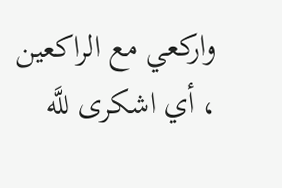واركعي مع الراكعين ، أي اشكرى للَّه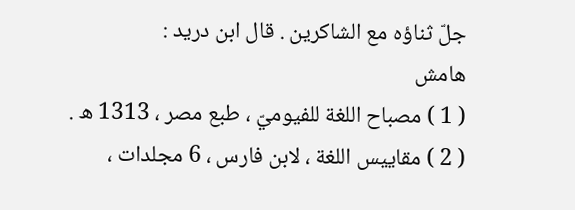جلّ ثناؤه مع الشاكرين . قال ابن دريد :
هامش
( 1 ) مصباح اللغة للفيوميّ ، طبع مصر ، 1313 ه .
( 2 ) مقاييس اللغة ، لابن فارس ، 6 مجلدات ،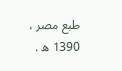طبع مصر ، 1390 ه .